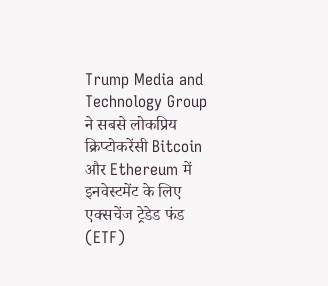Trump Media and Technology Group ने सबसे लोकप्रिय क्रिप्टोकरेंसी Bitcoin और Ethereum में इनवेस्टमेंट के लिए एक्सचेंज ट्रेडेड फंड (ETF)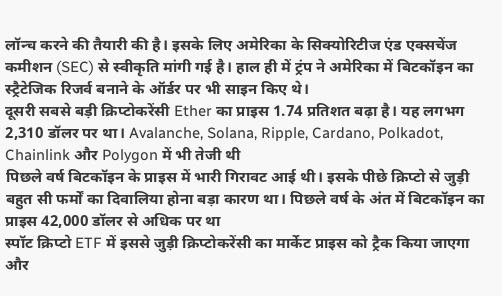लॉन्च करने की तैयारी की है। इसके लिए अमेरिका के सिक्योरिटीज एंड एक्सचेंज कमीशन (SEC) से स्वीकृति मांगी गई है। हाल ही में ट्रंप ने अमेरिका में बिटकॉइन का स्ट्रैटेजिक रिजर्व बनाने के ऑर्डर पर भी साइन किए थे।
दूसरी सबसे बड़ी क्रिप्टोकरेंसी Ether का प्राइस 1.74 प्रतिशत बढ़ा है। यह लगभग 2,310 डॉलर पर था। Avalanche, Solana, Ripple, Cardano, Polkadot, Chainlink और Polygon में भी तेजी थी
पिछले वर्ष बिटकॉइन के प्राइस में भारी गिरावट आई थी। इसके पीछे क्रिप्टो से जुड़ी बहुत सी फर्मों का दिवालिया होना बड़ा कारण था। पिछले वर्ष के अंत में बिटकॉइन का प्राइस 42,000 डॉलर से अधिक पर था
स्पॉट क्रिप्टो ETF में इससे जुड़ी क्रिप्टोकरेंसी का मार्केट प्राइस को ट्रैक किया जाएगा और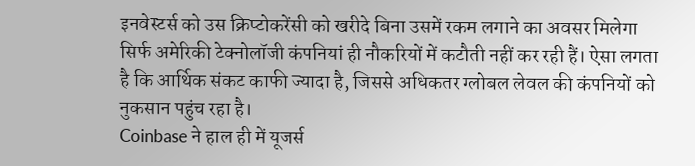इनवेस्टर्स को उस क्रिप्टोकरेंसी को खरीदे बिना उसमें रकम लगाने का अवसर मिलेगा
सिर्फ अमेरिकी टेक्नोलॉजी कंपनियां ही नौकरियों में कटौती नहीं कर रही हैं। ऐसा लगता है कि आर्थिक संकट काफी ज्यादा है, जिससे अधिकतर ग्लोबल लेवल की कंपनियों को नुकसान पहुंच रहा है।
Coinbase ने हाल ही में यूजर्स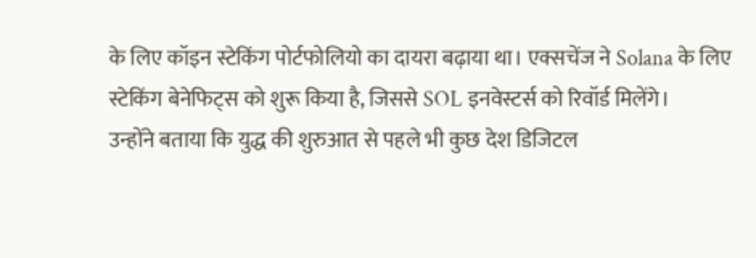के लिए कॉइन स्टेकिंग पोर्टफोलियो का दायरा बढ़ाया था। एक्सचेंज ने Solana के लिए स्टेकिंग बेनेफिट्स को शुरू किया है, जिससे SOL इनवेस्टर्स को रिवॉर्ड मिलेंगे।
उन्होंने बताया कि युद्ध की शुरुआत से पहले भी कुछ देश डिजिटल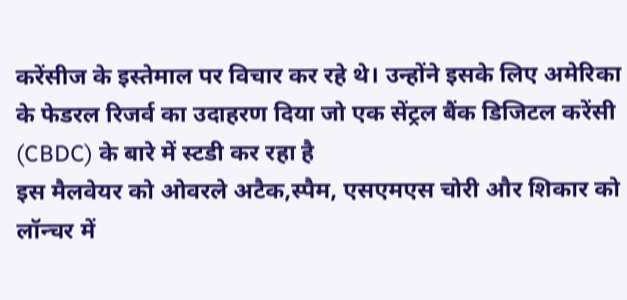करेंसीज के इस्तेमाल पर विचार कर रहे थे। उन्होंने इसके लिए अमेरिका के फेडरल रिजर्व का उदाहरण दिया जो एक सेंट्रल बैंक डिजिटल करेंसी (CBDC) के बारे में स्टडी कर रहा है
इस मैलवेयर को ओवरले अटैक,स्पैम, एसएमएस चोरी और शिकार को लॉन्चर में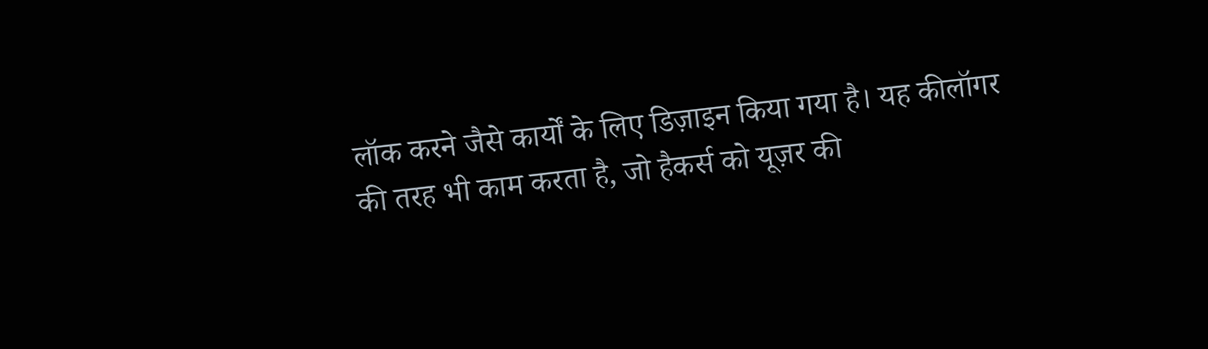लॉक करने जैसे कार्यों के लिए डिज़ाइन किया गया है। यह कीलॉगर की तरह भी काम करता है, जो हैकर्स को यूज़र की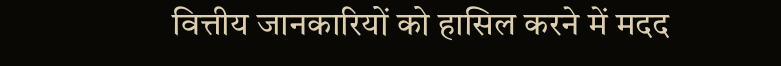वित्तीय जानकारियों को हासिल करने में मदद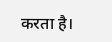करता है।